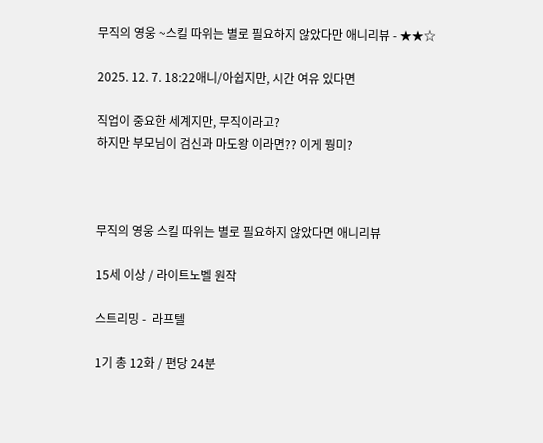무직의 영웅 ~스킬 따위는 별로 필요하지 않았다만 애니리뷰 - ★★☆

2025. 12. 7. 18:22애니/아쉽지만, 시간 여유 있다면

직업이 중요한 세계지만, 무직이라고?
하지만 부모님이 검신과 마도왕 이라면?? 이게 뭥미?



무직의 영웅 스킬 따위는 별로 필요하지 않았다면 애니리뷰

15세 이상 / 라이트노벨 원작

스트리밍 -  라프텔

1기 총 12화 / 편당 24분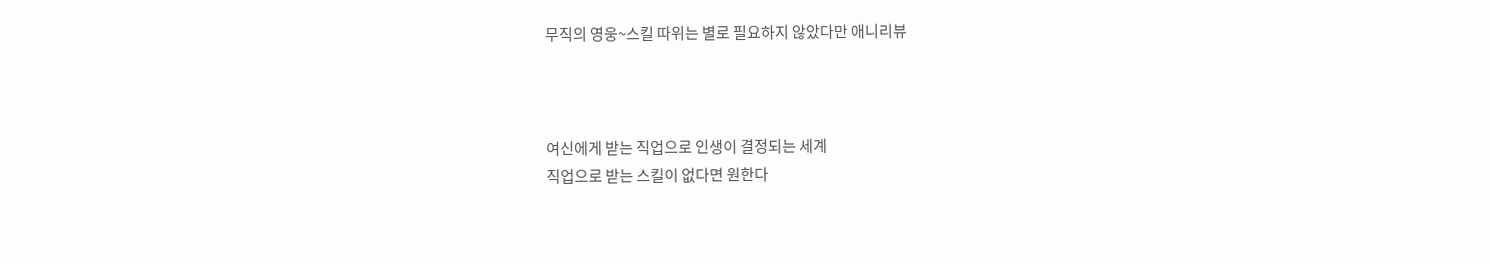무직의 영웅~스킬 따위는 별로 필요하지 않았다만 애니리뷰



여신에게 받는 직업으로 인생이 결정되는 세계
직업으로 받는 스킬이 없다면 원한다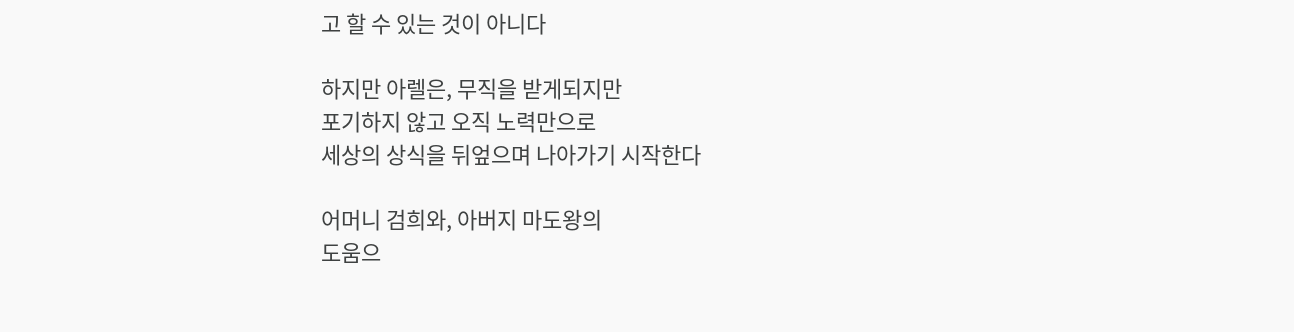고 할 수 있는 것이 아니다

하지만 아렐은, 무직을 받게되지만
포기하지 않고 오직 노력만으로
세상의 상식을 뒤엎으며 나아가기 시작한다

어머니 검희와, 아버지 마도왕의
도움으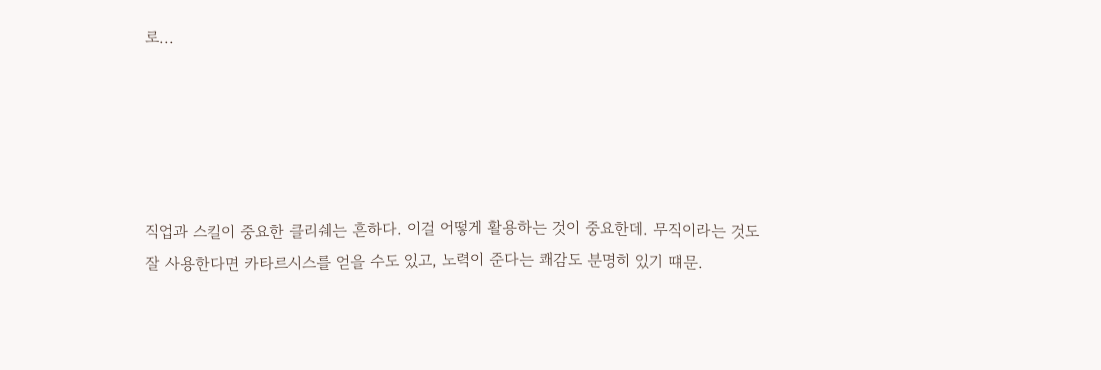로...





직업과 스킬이 중요한 클리쉐는 흔하다. 이걸 어떻게 활용하는 것이 중요한데. 무직이라는 것도 잘 사용한다면 카타르시스를 얻을 수도 있고, 노력이 준다는 쾌감도 분명히 있기 떄문.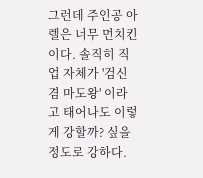그런데 주인공 아렐은 너무 먼치킨이다. 솔직히 직업 자체가 '검신 겸 마도왕' 이라고 태어나도 이렇게 강할까? 싶을 정도로 강하다.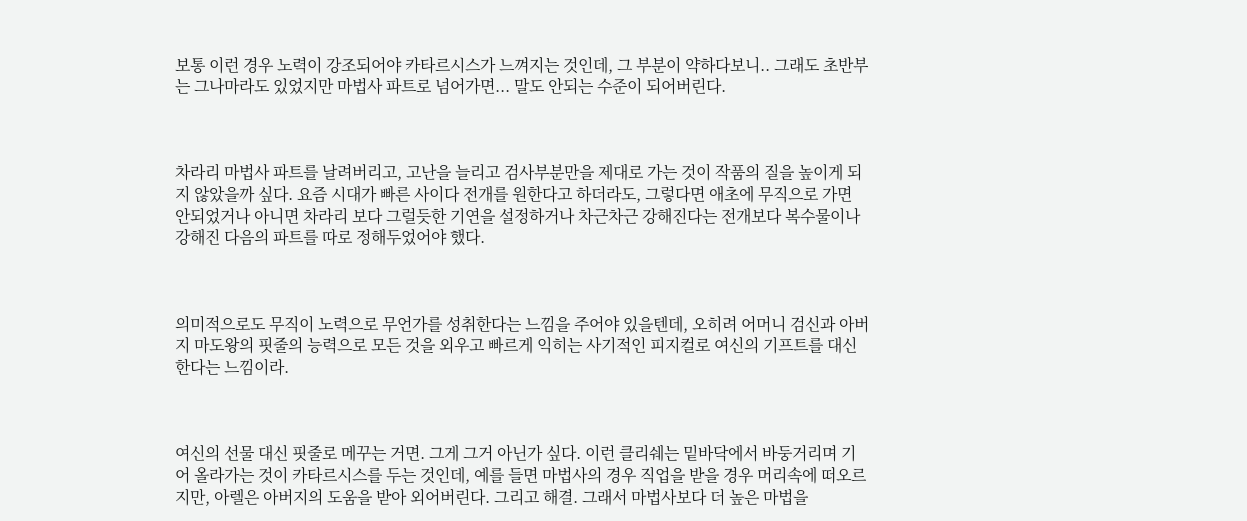보통 이런 경우 노력이 강조되어야 카타르시스가 느껴지는 것인데, 그 부분이 약하다보니.. 그래도 초반부는 그나마라도 있었지만 마법사 파트로 넘어가면... 말도 안되는 수준이 되어버린다.



차라리 마법사 파트를 날려버리고, 고난을 늘리고 검사부분만을 제대로 가는 것이 작품의 질을 높이게 되지 않았을까 싶다. 요즘 시대가 빠른 사이다 전개를 원한다고 하더라도, 그렇다면 애초에 무직으로 가면 안되었거나 아니면 차라리 보다 그럴듯한 기연을 설정하거나 차근차근 강해진다는 전개보다 복수물이나 강해진 다음의 파트를 따로 정해두었어야 했다.



의미적으로도 무직이 노력으로 무언가를 성취한다는 느낌을 주어야 있을텐데, 오히려 어머니 검신과 아버지 마도왕의 핏줄의 능력으로 모든 것을 외우고 빠르게 익히는 사기적인 피지컬로 여신의 기프트를 대신한다는 느낌이라.



여신의 선물 대신 핏줄로 메꾸는 거면. 그게 그거 아닌가 싶다. 이런 클리쉐는 밑바닥에서 바둥거리며 기어 올라가는 것이 카타르시스를 두는 것인데, 예를 들면 마법사의 경우 직업을 받을 경우 머리속에 떠오르지만, 아렐은 아버지의 도움을 받아 외어버린다. 그리고 해결. 그래서 마법사보다 더 높은 마법을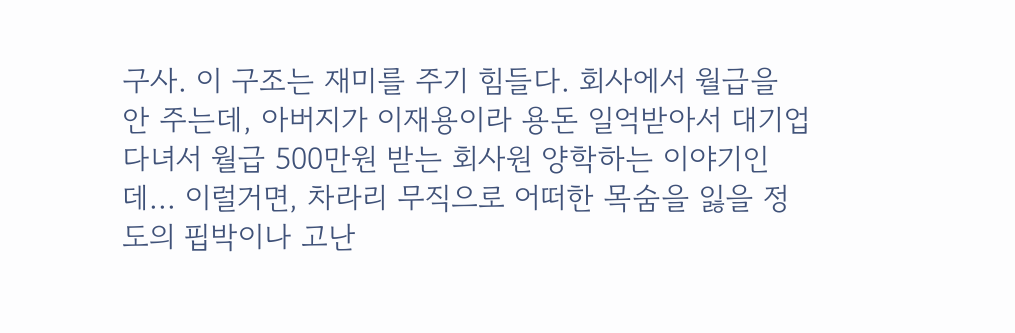구사. 이 구조는 재미를 주기 힘들다. 회사에서 월급을 안 주는데, 아버지가 이재용이라 용돈 일억받아서 대기업 다녀서 월급 500만원 받는 회사원 양학하는 이야기인데... 이럴거면, 차라리 무직으로 어떠한 목숨을 잃을 정도의 핍박이나 고난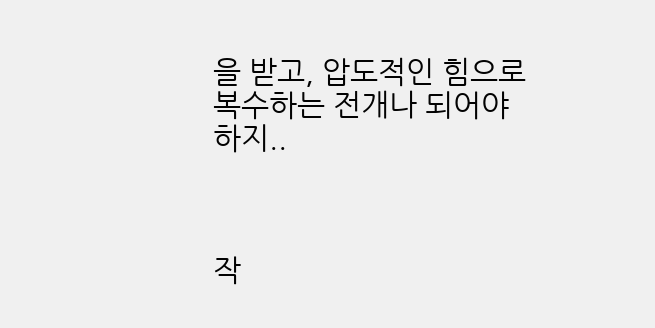을 받고, 압도적인 힘으로 복수하는 전개나 되어야 하지..



작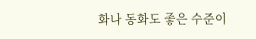화나 동화도 좋은 수준이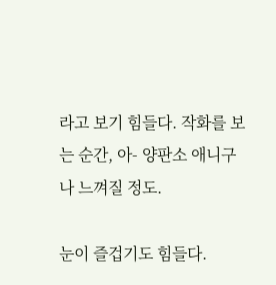라고 보기 힘들다. 작화를 보는 순간, 아- 양판소 애니구나 느껴질 정도.

눈이 즐겁기도 힘들다.